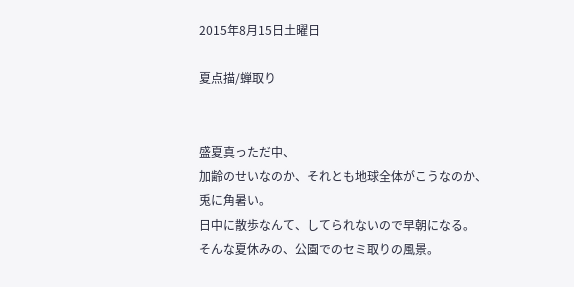2015年8月15日土曜日

夏点描/蝉取り


盛夏真っただ中、
加齢のせいなのか、それとも地球全体がこうなのか、
兎に角暑い。
日中に散歩なんて、してられないので早朝になる。
そんな夏休みの、公園でのセミ取りの風景。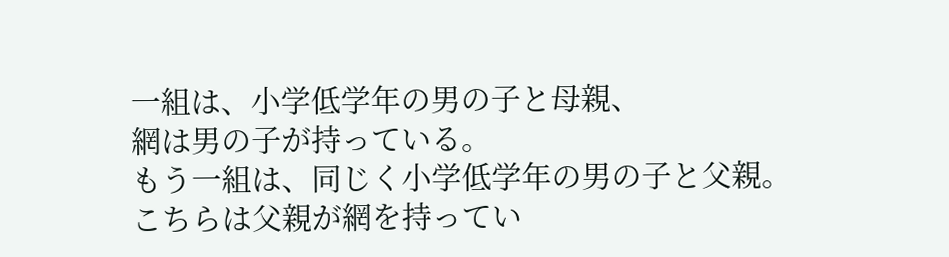一組は、小学低学年の男の子と母親、
網は男の子が持っている。
もう一組は、同じく小学低学年の男の子と父親。
こちらは父親が網を持ってい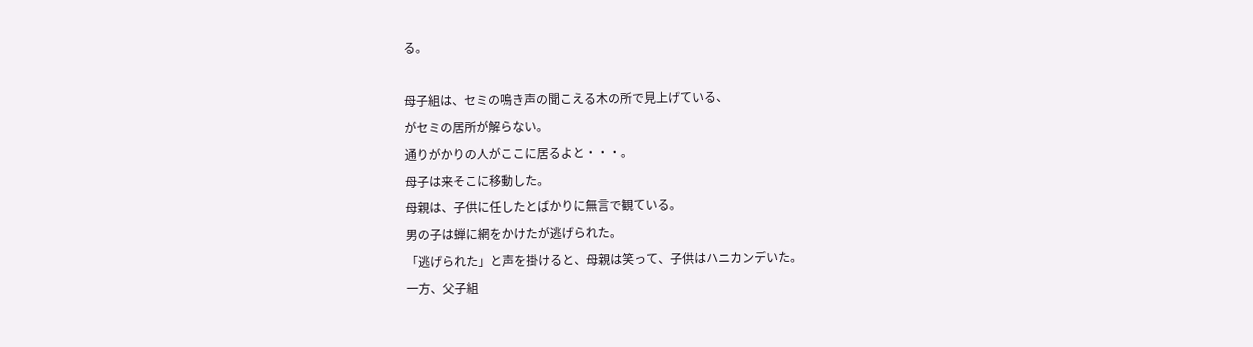る。

母子組は、セミの鳴き声の聞こえる木の所で見上げている、
がセミの居所が解らない。
通りがかりの人がここに居るよと・・・。
母子は来そこに移動した。
母親は、子供に任したとばかりに無言で観ている。
男の子は蝉に網をかけたが逃げられた。
「逃げられた」と声を掛けると、母親は笑って、子供はハニカンデいた。
一方、父子組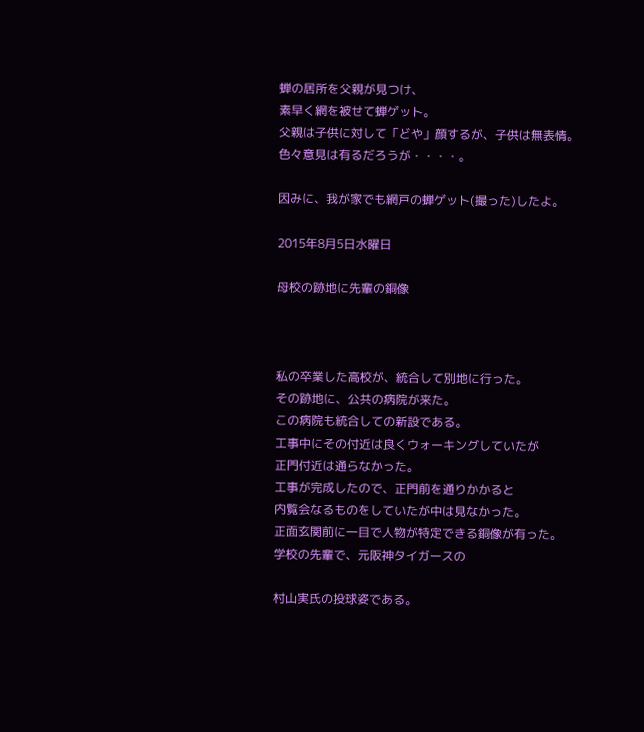蝉の居所を父親が見つけ、
素早く網を被せて蝉ゲット。
父親は子供に対して「どや」顔するが、子供は無表情。
色々意見は有るだろうが・・・・。

因みに、我が家でも網戸の蝉ゲット(撮った)したよ。

2015年8月5日水曜日

母校の跡地に先輩の銅像



私の卒業した高校が、統合して別地に行った。
その跡地に、公共の病院が来た。
この病院も統合しての新設である。
工事中にその付近は良くウォーキングしていたが
正門付近は通らなかった。
工事が完成したので、正門前を通りかかると
内覧会なるものをしていたが中は見なかった。
正面玄関前に一目で人物が特定できる銅像が有った。
学校の先輩で、元阪神タイガースの

村山実氏の投球姿である。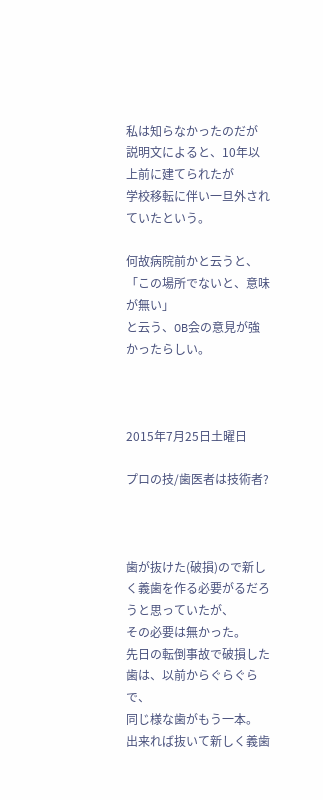私は知らなかったのだが
説明文によると、10年以上前に建てられたが
学校移転に伴い一旦外されていたという。

何故病院前かと云うと、「この場所でないと、意味が無い」
と云う、OB会の意見が強かったらしい。



2015年7月25日土曜日

プロの技/歯医者は技術者?



歯が抜けた(破損)ので新しく義歯を作る必要がるだろうと思っていたが、
その必要は無かった。
先日の転倒事故で破損した歯は、以前からぐらぐらで、
同じ様な歯がもう一本。
出来れば抜いて新しく義歯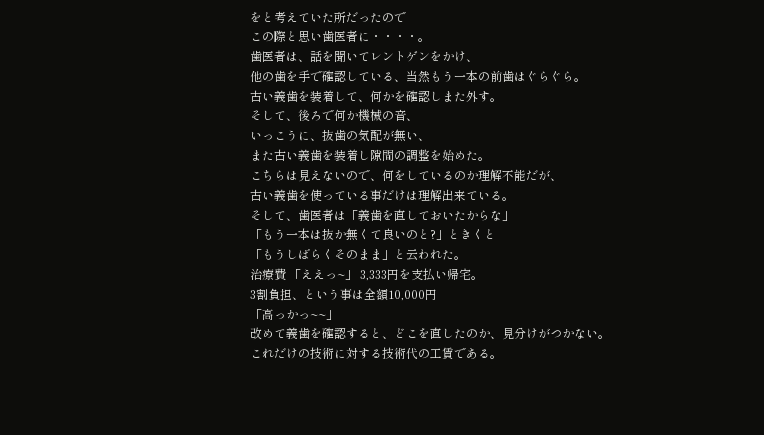をと考えていた所だったので
この際と思い歯医者に・・・・。
歯医者は、話を聞いてレントゲンをかけ、
他の歯を手で確認している、当然もう一本の前歯はぐらぐら。
古い義歯を装着して、何かを確認しまた外す。
そして、後ろで何か機械の音、
いっこうに、抜歯の気配が無い、
また古い義歯を装着し隙間の調整を始めた。
こちらは見えないので、何をしているのか理解不能だが、
古い義歯を使っている事だけは理解出来ている。
そして、歯医者は「義歯を直しておいたからな」
「もう一本は抜か無くて良いのと?」ときくと
「もうしばらくそのまま」と云われた。
治療費 「ええっ~」 3,333円を支払い帰宅。
3割負担、という事は全額10,000円
「高っかっ~~」
改めて義歯を確認すると、どこを直したのか、見分けがつかない。
これだけの技術に対する技術代の工賃である。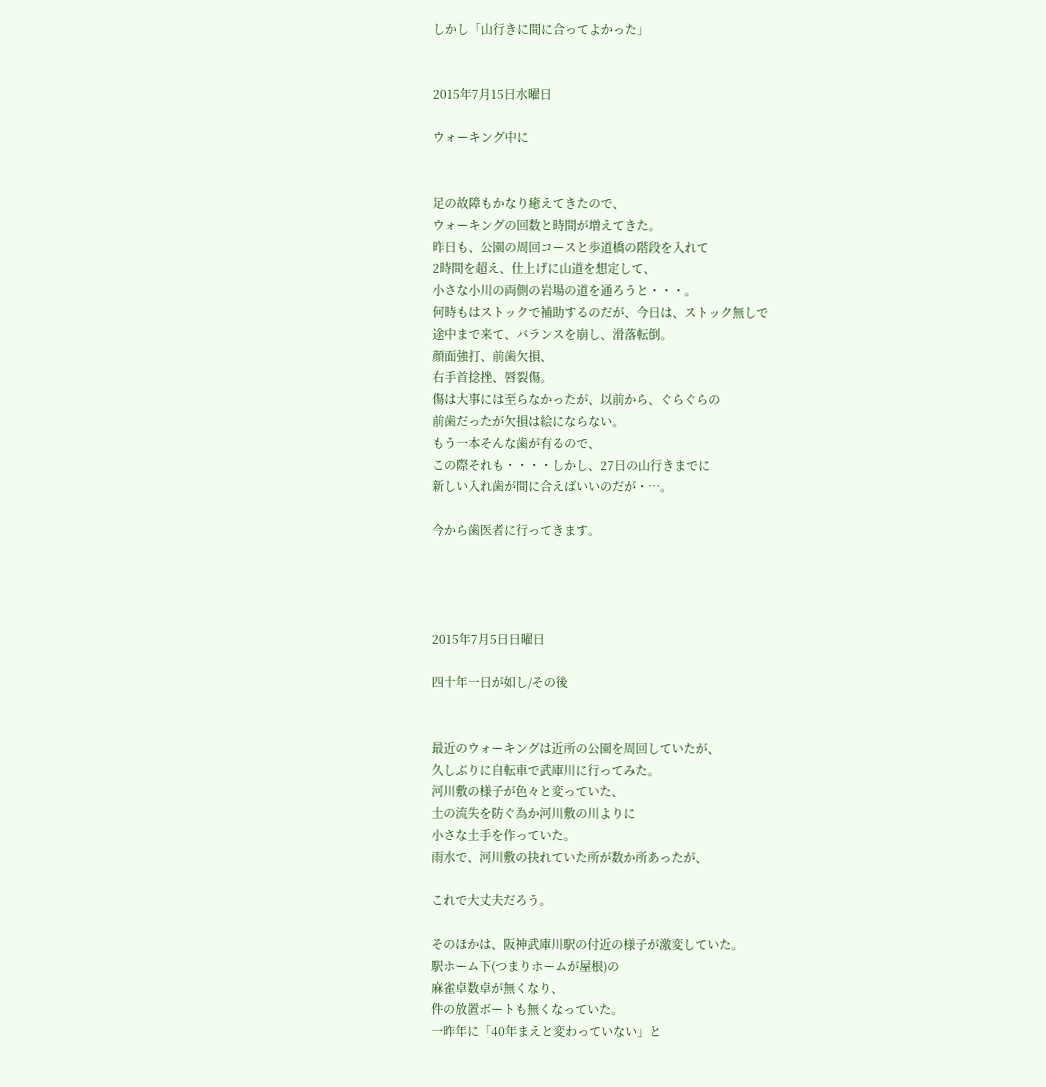しかし「山行きに間に合ってよかった」


2015年7月15日水曜日

ウォーキング中に


足の故障もかなり癒えてきたので、
ウォーキングの回数と時間が増えてきた。
昨日も、公園の周回コースと歩道橋の階段を入れて
2時間を超え、仕上げに山道を想定して、
小さな小川の両側の岩場の道を通ろうと・・・。
何時もはストックで補助するのだが、今日は、ストック無しで
途中まで来て、バランスを崩し、滑落転倒。
顔面強打、前歯欠損、
右手首捻挫、唇裂傷。
傷は大事には至らなかったが、以前から、ぐらぐらの
前歯だったが欠損は絵にならない。
もう一本そんな歯が有るので、
この際それも・・・・しかし、27日の山行きまでに
新しい入れ歯が間に合えばいいのだが・…。

今から歯医者に行ってきます。




2015年7月5日日曜日

四十年一日が如し/その後


最近のウォーキングは近所の公園を周回していたが、
久しぶりに自転車で武庫川に行ってみた。
河川敷の様子が色々と変っていた、
土の流失を防ぐ為か河川敷の川よりに
小さな土手を作っていた。
雨水で、河川敷の抉れていた所が数か所あったが、

これで大丈夫だろう。

そのほかは、阪神武庫川駅の付近の様子が激変していた。
駅ホーム下(つまりホームが屋根)の
麻雀卓数卓が無くなり、
件の放置ボートも無くなっていた。
一昨年に「40年まえと変わっていない」と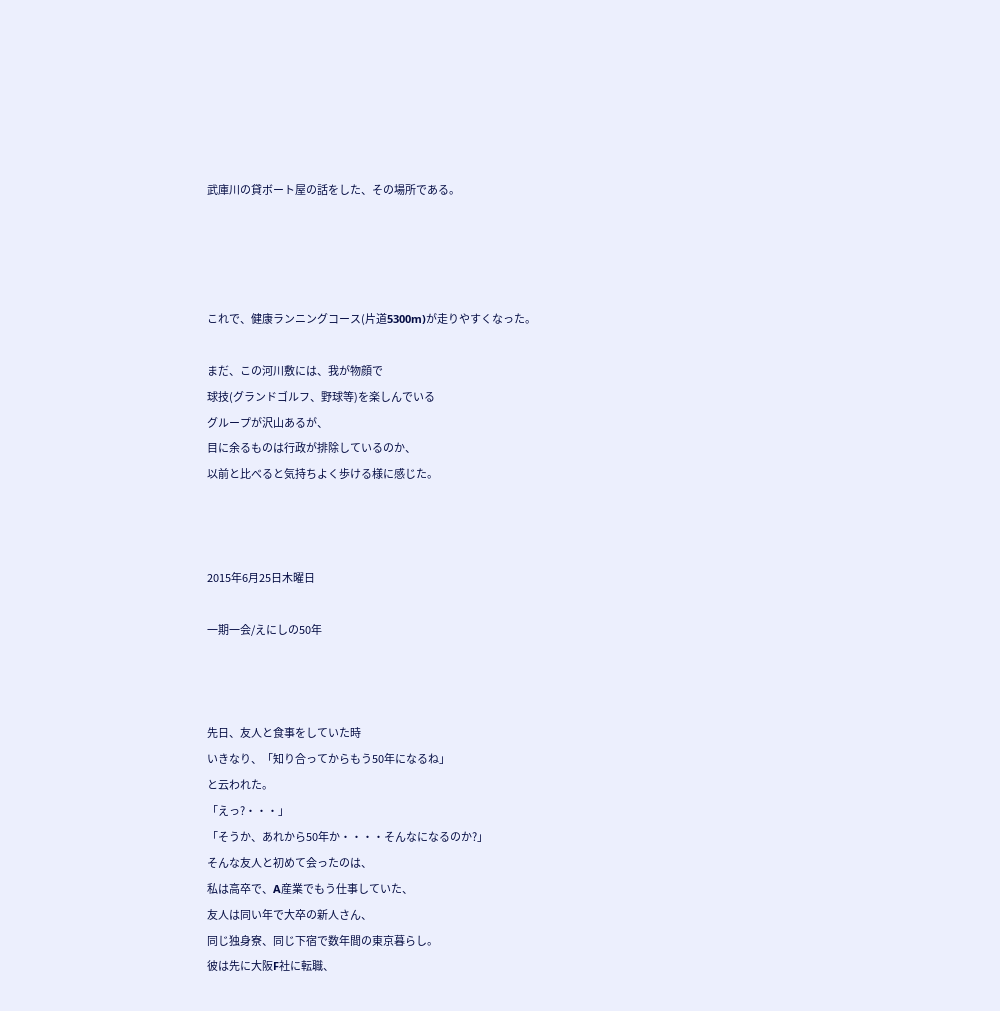武庫川の貸ボート屋の話をした、その場所である。




これで、健康ランニングコース(片道5300m)が走りやすくなった。

まだ、この河川敷には、我が物顔で
球技(グランドゴルフ、野球等)を楽しんでいる
グループが沢山あるが、
目に余るものは行政が排除しているのか、
以前と比べると気持ちよく歩ける様に感じた。



2015年6月25日木曜日

一期一会/えにしの50年



先日、友人と食事をしていた時
いきなり、「知り合ってからもう50年になるね」
と云われた。
「えっ?・・・」
「そうか、あれから50年か・・・・そんなになるのか?」
そんな友人と初めて会ったのは、
私は高卒で、A産業でもう仕事していた、
友人は同い年で大卒の新人さん、
同じ独身寮、同じ下宿で数年間の東京暮らし。
彼は先に大阪F社に転職、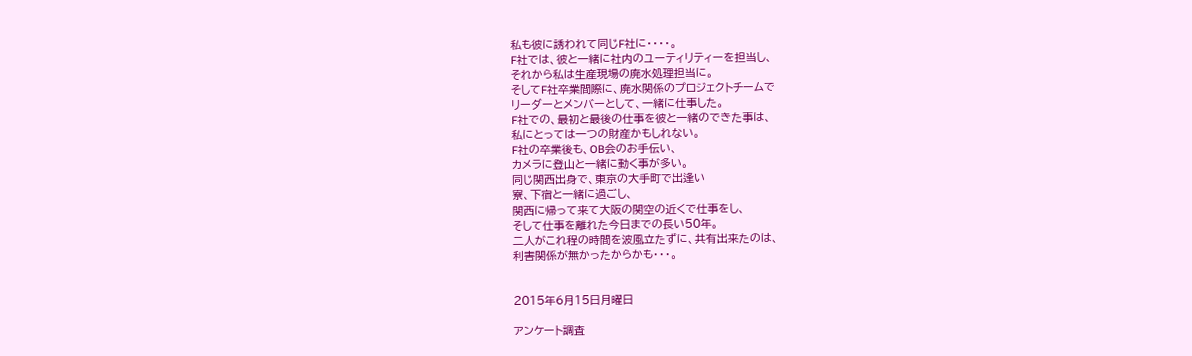私も彼に誘われて同じF社に・・・・。
F社では、彼と一緒に社内のユーティリティーを担当し、
それから私は生産現場の廃水処理担当に。
そしてF社卒業間際に、廃水関係のプロジェクトチームで
リーダーとメンバーとして、一緒に仕事した。
F社での、最初と最後の仕事を彼と一緒のできた事は、
私にとっては一つの財産かもしれない。
F社の卒業後も、OB会のお手伝い、
カメラに登山と一緒に動く事が多い。
同じ関西出身で、東京の大手町で出逢い
寮、下宿と一緒に過ごし、
関西に帰って来て大阪の関空の近くで仕事をし、
そして仕事を離れた今日までの長い50年。
二人がこれ程の時間を波風立たずに、共有出来たのは、
利害関係が無かったからかも・・・。


2015年6月15日月曜日

アンケート調査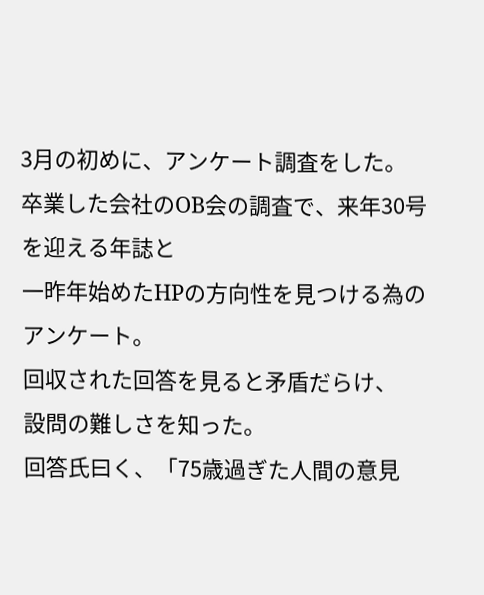3月の初めに、アンケート調査をした。
卒業した会社のOB会の調査で、来年30号を迎える年誌と
一昨年始めたHPの方向性を見つける為のアンケート。
回収された回答を見ると矛盾だらけ、
設問の難しさを知った。
回答氏曰く、「75歳過ぎた人間の意見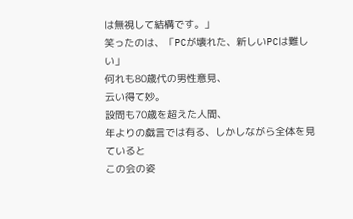は無視して結構です。」
笑ったのは、「PCが壊れた、新しいPCは難しい」
何れも80歳代の男性意見、
云い得て妙。
設問も70歳を超えた人間、
年よりの戯言では有る、しかしながら全体を見ていると
この会の姿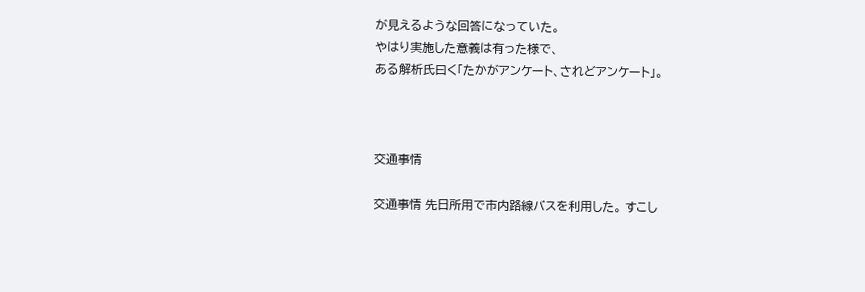が見えるような回答になっていた。
やはり実施した意義は有った様で、
ある解析氏曰く「たかがアンケート、されどアンケート」。



交通事情

交通事情 先日所用で市内路線バスを利用した。 すこし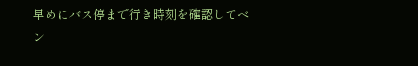早めにバス停まで行き時刻を確認してベン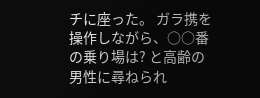チに座った。 ガラ携を操作しながら、○○番の乗り場は? と高齢の男性に尋ねられ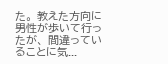た。 教えた方向に男性が歩いて行ったが、 間違っていることに気...